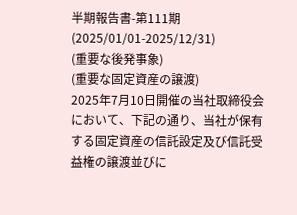半期報告書-第111期(2025/01/01-2025/12/31)
(重要な後発事象)
(重要な固定資産の譲渡)
2025年7月10日開催の当社取締役会において、下記の通り、当社が保有する固定資産の信託設定及び信託受益権の譲渡並びに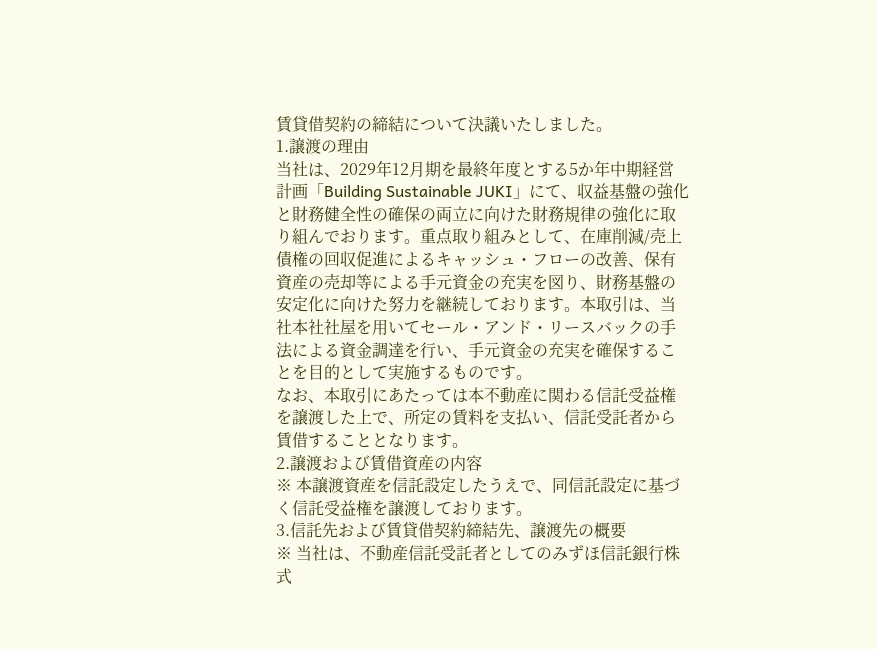賃貸借契約の締結について決議いたしました。
1.譲渡の理由
当社は、2029年12月期を最終年度とする5か年中期経営計画「Building Sustainable JUKI」にて、収益基盤の強化と財務健全性の確保の両立に向けた財務規律の強化に取り組んでおります。重点取り組みとして、在庫削減/売上債権の回収促進によるキャッシュ・フローの改善、保有資産の売却等による手元資金の充実を図り、財務基盤の安定化に向けた努力を継続しております。本取引は、当社本社社屋を用いてセール・アンド・リースバックの手法による資金調達を行い、手元資金の充実を確保することを目的として実施するものです。
なお、本取引にあたっては本不動産に関わる信託受益権を譲渡した上で、所定の賃料を支払い、信託受託者から賃借することとなります。
2.譲渡および賃借資産の内容
※ 本譲渡資産を信託設定したうえで、同信託設定に基づく信託受益権を譲渡しております。
3.信託先および賃貸借契約締結先、譲渡先の概要
※ 当社は、不動産信託受託者としてのみずほ信託銀行株式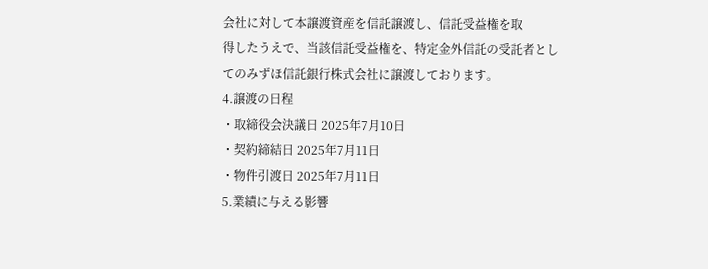会社に対して本譲渡資産を信託譲渡し、信託受益権を取
得したうえで、当該信託受益権を、特定金外信託の受託者としてのみずほ信託銀行株式会社に譲渡しております。
4.譲渡の日程
・取締役会決議日 2025年7月10日
・契約締結日 2025年7月11日
・物件引渡日 2025年7月11日
5.業績に与える影響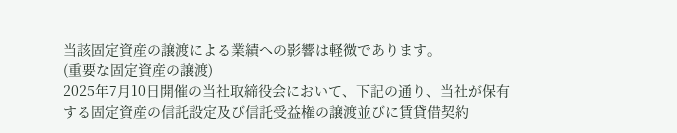当該固定資産の譲渡による業績への影響は軽微であります。
(重要な固定資産の譲渡)
2025年7月10日開催の当社取締役会において、下記の通り、当社が保有する固定資産の信託設定及び信託受益権の譲渡並びに賃貸借契約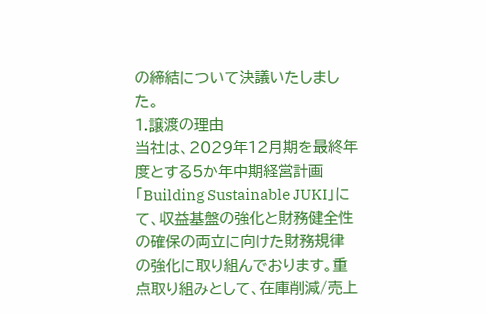の締結について決議いたしました。
1.譲渡の理由
当社は、2029年12月期を最終年度とする5か年中期経営計画「Building Sustainable JUKI」にて、収益基盤の強化と財務健全性の確保の両立に向けた財務規律の強化に取り組んでおります。重点取り組みとして、在庫削減/売上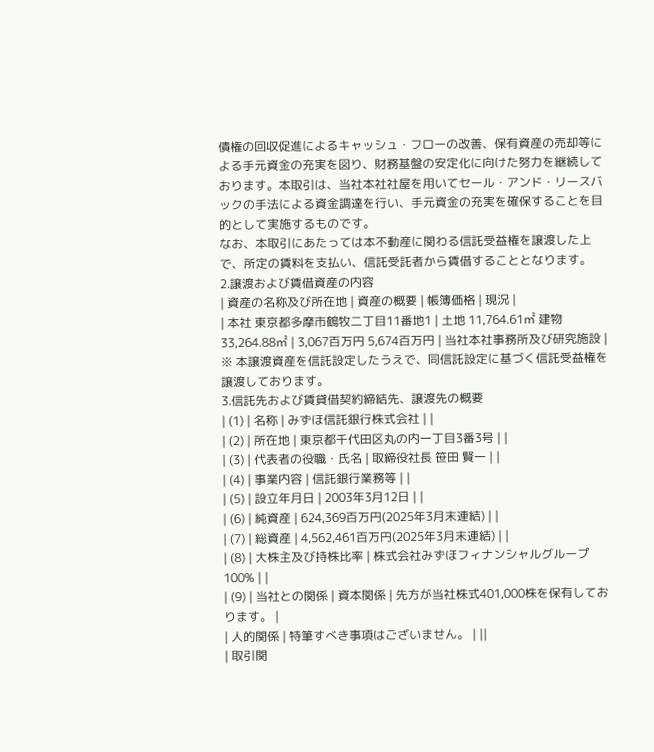債権の回収促進によるキャッシュ・フローの改善、保有資産の売却等による手元資金の充実を図り、財務基盤の安定化に向けた努力を継続しております。本取引は、当社本社社屋を用いてセール・アンド・リースバックの手法による資金調達を行い、手元資金の充実を確保することを目的として実施するものです。
なお、本取引にあたっては本不動産に関わる信託受益権を譲渡した上で、所定の賃料を支払い、信託受託者から賃借することとなります。
2.譲渡および賃借資産の内容
| 資産の名称及び所在地 | 資産の概要 | 帳簿価格 | 現況 |
| 本社 東京都多摩市鶴牧二丁目11番地1 | 土地 11,764.61㎡ 建物 33,264.88㎡ | 3,067百万円 5,674百万円 | 当社本社事務所及び研究施設 |
※ 本譲渡資産を信託設定したうえで、同信託設定に基づく信託受益権を譲渡しております。
3.信託先および賃貸借契約締結先、譲渡先の概要
| (1) | 名称 | みずほ信託銀行株式会社 | |
| (2) | 所在地 | 東京都千代田区丸の内一丁目3番3号 | |
| (3) | 代表者の役職・氏名 | 取締役社長 笹田 賢一 | |
| (4) | 事業内容 | 信託銀行業務等 | |
| (5) | 設立年月日 | 2003年3月12日 | |
| (6) | 純資産 | 624,369百万円(2025年3月末連結) | |
| (7) | 総資産 | 4,562,461百万円(2025年3月末連結) | |
| (8) | 大株主及び持株比率 | 株式会社みずほフィナンシャルグループ 100% | |
| (9) | 当社との関係 | 資本関係 | 先方が当社株式401,000株を保有しております。 |
| 人的関係 | 特筆すべき事項はございません。 | ||
| 取引関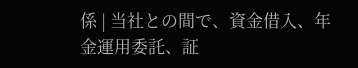係 | 当社との間で、資金借入、年金運用委託、証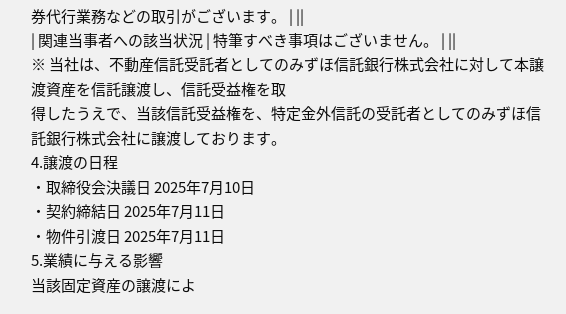券代行業務などの取引がございます。 | ||
| 関連当事者への該当状況 | 特筆すべき事項はございません。 | ||
※ 当社は、不動産信託受託者としてのみずほ信託銀行株式会社に対して本譲渡資産を信託譲渡し、信託受益権を取
得したうえで、当該信託受益権を、特定金外信託の受託者としてのみずほ信託銀行株式会社に譲渡しております。
4.譲渡の日程
・取締役会決議日 2025年7月10日
・契約締結日 2025年7月11日
・物件引渡日 2025年7月11日
5.業績に与える影響
当該固定資産の譲渡によ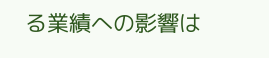る業績への影響は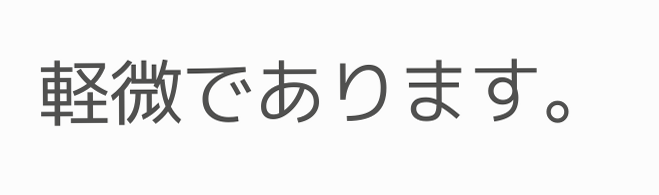軽微であります。